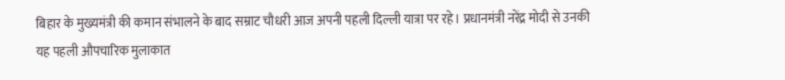बिहार के मुख्यमंत्री की कमान संभालने के बाद सम्राट चौधरी आज अपनी पहली दिल्ली यात्रा पर रहे। प्रधानमंत्री नरेंद्र मोदी से उनकी यह पहली औपचारिक मुलाकात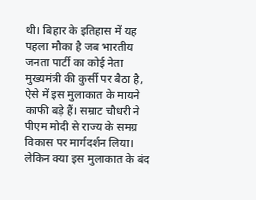थी। बिहार के इतिहास में यह पहला मौका है जब भारतीय जनता पार्टी का कोई नेता मुख्यमंत्री की कुर्सी पर बैठा है, ऐसे में इस मुलाकात के मायने काफी बड़े हैं। सम्राट चौधरी ने पीएम मोदी से राज्य के समग्र विकास पर मार्गदर्शन लिया। लेकिन क्या इस मुलाकात के बंद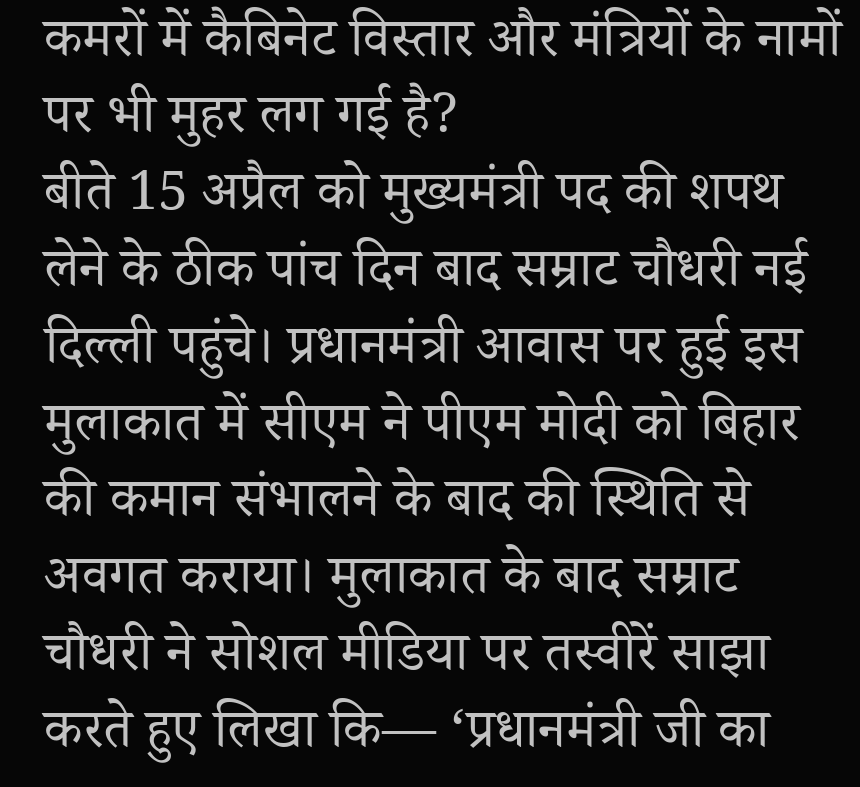कमरों में कैबिनेट विस्तार और मंत्रियों के नामों पर भी मुहर लग गई है?
बीते 15 अप्रैल को मुख्यमंत्री पद की शपथ लेने के ठीक पांच दिन बाद सम्राट चौधरी नई दिल्ली पहुंचे। प्रधानमंत्री आवास पर हुई इस मुलाकात में सीएम ने पीएम मोदी को बिहार की कमान संभालने के बाद की स्थिति से अवगत कराया। मुलाकात के बाद सम्राट चौधरी ने सोशल मीडिया पर तस्वीरें साझा करते हुए लिखा कि— ‘प्रधानमंत्री जी का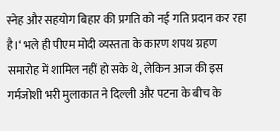स्नेह और सहयोग बिहार की प्रगति को नई गति प्रदान कर रहा है।‘ भले ही पीएम मोदी व्यस्तता के कारण शपथ ग्रहण समारोह में शामिल नहीं हो सके थे, लेकिन आज की इस गर्मजोशी भरी मुलाकात ने दिल्ली और पटना के बीच के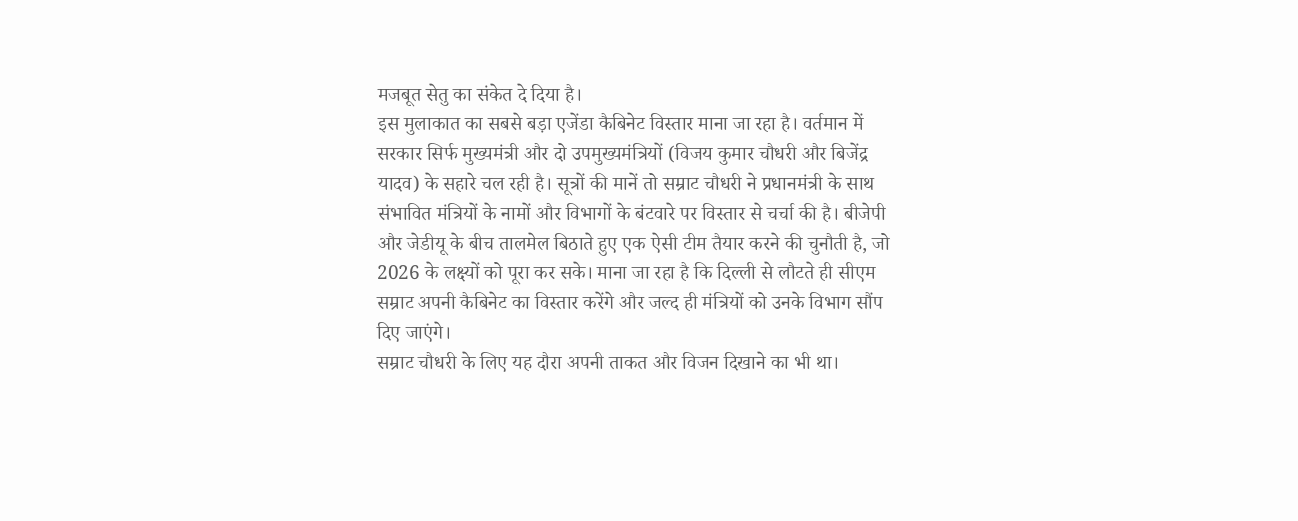मजबूत सेतु का संकेत दे दिया है।
इस मुलाकात का सबसे बड़ा एजेंडा कैबिनेट विस्तार माना जा रहा है। वर्तमान में सरकार सिर्फ मुख्यमंत्री और दो उपमुख्यमंत्रियों (विजय कुमार चौधरी और बिजेंद्र यादव) के सहारे चल रही है। सूत्रों की मानें तो सम्राट चौधरी ने प्रधानमंत्री के साथ संभावित मंत्रियों के नामों और विभागों के बंटवारे पर विस्तार से चर्चा की है। बीजेपी और जेडीयू के बीच तालमेल बिठाते हुए एक ऐसी टीम तैयार करने की चुनौती है, जो 2026 के लक्ष्यों को पूरा कर सके। माना जा रहा है कि दिल्ली से लौटते ही सीएम सम्राट अपनी कैबिनेट का विस्तार करेंगे और जल्द ही मंत्रियों को उनके विभाग सौंप दिए जाएंगे।
सम्राट चौधरी के लिए यह दौरा अपनी ताकत और विजन दिखाने का भी था।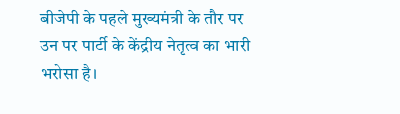बीजेपी के पहले मुख्यमंत्री के तौर पर उन पर पार्टी के केंद्रीय नेतृत्व का भारी भरोसा है।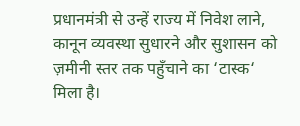प्रधानमंत्री से उन्हें राज्य में निवेश लाने, कानून व्यवस्था सुधारने और सुशासन को ज़मीनी स्तर तक पहुँचाने का ‘टास्क‘ मिला है।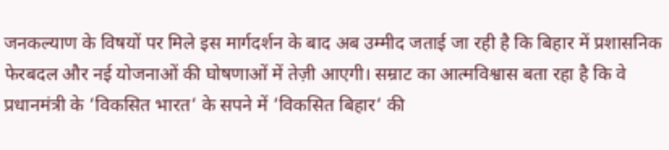जनकल्याण के विषयों पर मिले इस मार्गदर्शन के बाद अब उम्मीद जताई जा रही है कि बिहार में प्रशासनिक फेरबदल और नई योजनाओं की घोषणाओं में तेज़ी आएगी। सम्राट का आत्मविश्वास बता रहा है कि वे प्रधानमंत्री के ‘विकसित भारत‘ के सपने में ‘विकसित बिहार‘ की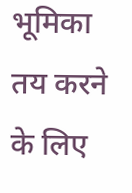भूमिका तय करने के लिए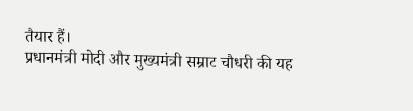तैयार हैं।
प्रधानमंत्री मोदी और मुख्यमंत्री सम्राट चौधरी की यह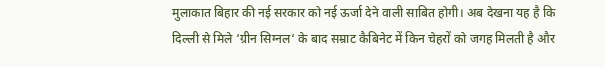मुलाकात बिहार की नई सरकार को नई ऊर्जा देने वाली साबित होगी। अब देखना यह है कि दिल्ली से मिले ‘ग्रीन सिग्नल‘ के बाद सम्राट कैबिनेट में किन चेहरों को जगह मिलती है और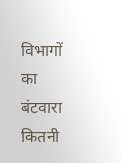विभागों का बंटवारा कितनी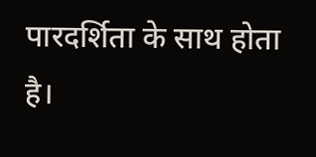पारदर्शिता के साथ होता है।